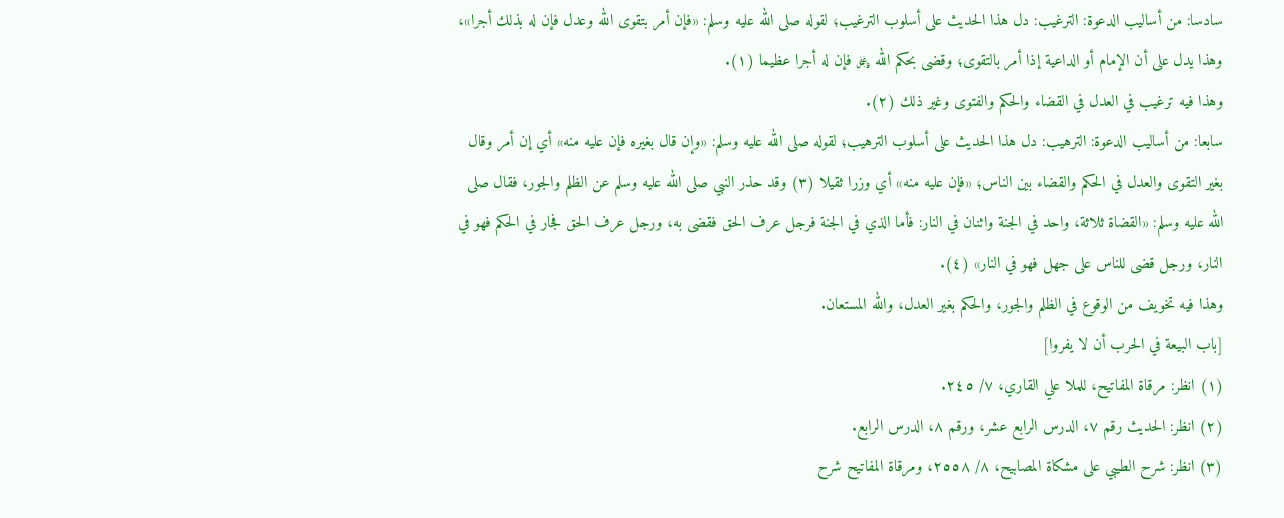سادسا: من أساليب الدعوة: الترغيب: دل هذا الحديث على أسلوب الترغيب؛ لقوله صلى الله عليه وسلم: «فإن أمر بتقوى الله وعدل فإن له بذلك أجرا»، وهذا يدل على أن الإمام أو الداعية إذا أمر بالتقوى؛ وقضى بحكم الله ﷿ فإن له أجرا عظيما (١).
وهذا فيه ترغيب في العدل في القضاء والحكم والفتوى وغير ذلك (٢).
سابعا: من أساليب الدعوة: الترهيب: دل هذا الحديث على أسلوب الترهيب؛ لقوله صلى الله عليه وسلم: «وإن قال بغيره فإن عليه منه» أي إن أمر وقال بغير التقوى والعدل في الحكم والقضاء بين الناس؛ «فإن عليه منه» أي وزرا ثقيلا (٣) وقد حذر النبي صلى الله عليه وسلم عن الظلم والجور، فقال صلى الله عليه وسلم: «القضاة ثلاثة، واحد في الجنة واثنان في النار: فأما الذي في الجنة فرجل عرف الحق فقضى به، ورجل عرف الحق فجار في الحكم فهو في النار، ورجل قضى للناس على جهل فهو في النار» (٤).
وهذا فيه تخويف من الوقوع في الظلم والجور، والحكم بغير العدل، والله المستعان.
[باب البيعة في الحرب أن لا يفروا]
(١) انظر: مرقاة المفاتيح، للملا علي القاري، ٧/ ٢٤٥.
(٢) انظر: الحديث رقم ٧، الدرس الرابع عشر، ورقم ٨، الدرس الرابع.
(٣) انظر: شرح الطيبي على مشكاة المصابيح، ٨/ ٢٥٥٨، ومرقاة المفاتيح شرح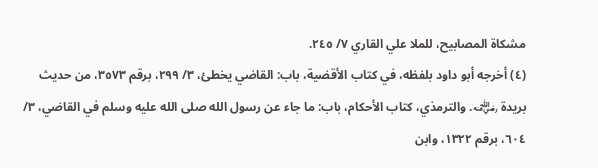مشكاة المصابيح، للملا علي القاري ٧/ ٢٤٥.
(٤) أخرجه أبو داود بلفظه، في كتاب الأقضية، باب: القاضي يخطئ، ٣/ ٢٩٩، برقم ٣٥٧٣، من حديث بريدة ﵁. والترمذي، كتاب الأحكام، باب: ما جاء عن رسول الله صلى الله عليه وسلم في القاضي، ٣/ ٦٠٤، برقم ١٣٢٢، وابن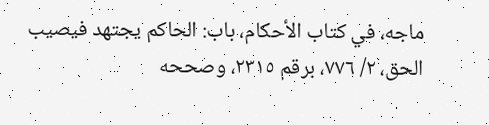ماجه، في كتاب الأحكام، باب: الحاكم يجتهد فيصيب الحق، ٢/ ٧٧٦، برقم ٢٣١٥، وصححه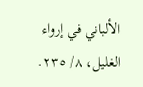الألباني في إرواء الغليل، ٨/ ٢٣٥.